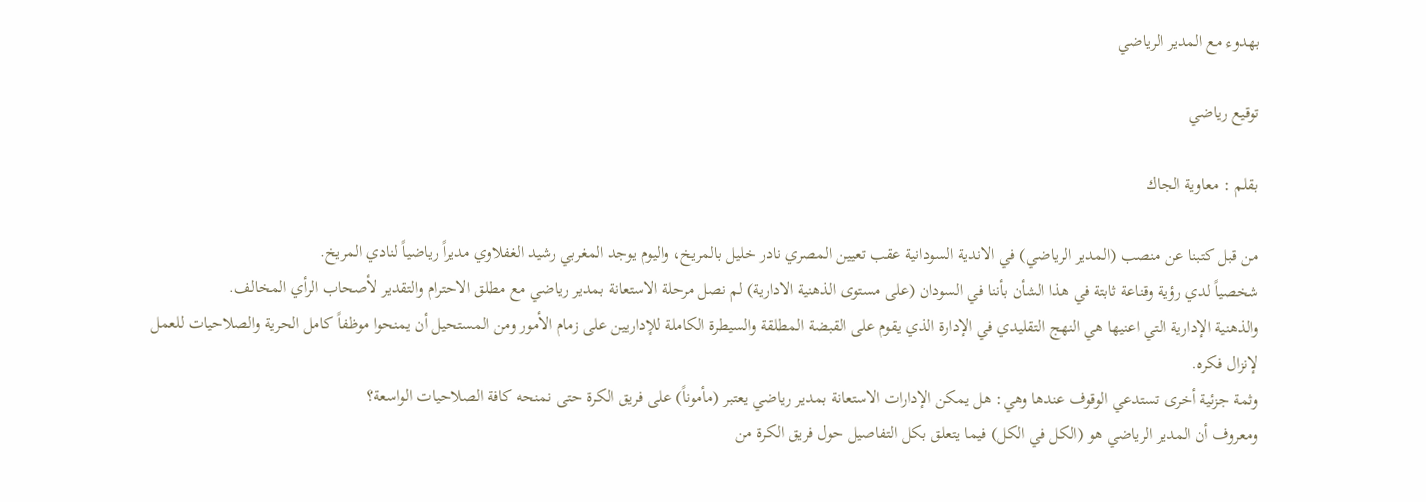بهدوء مع المدير الرياضي

توقيع رياضي

بقلم : معاوية الجاك

من قبل كتبنا عن منصب (المدير الرياضي) في الاندية السودانية عقب تعيين المصري نادر خليل بالمريخ، واليوم يوجد المغربي رشيد الغفلاوي مديراً رياضياً لنادي المريخ.
شخصياً لدي رؤية وقناعة ثابتة في هذا الشأن بأننا في السودان (على مستوى الذهنية الادارية) لم نصل مرحلة الاستعانة بمدير رياضي مع مطلق الاحترام والتقدير لأصحاب الرأي المخالف.
والذهنية الإدارية التي اعنيها هي النهج التقليدي في الإدارة الذي يقوم على القبضة المطلقة والسيطرة الكاملة للإداريين على زمام الأمور ومن المستحيل أن يمنحوا موظفاً كامل الحرية والصلاحيات للعمل لإنزال فكره.
وثمة جزئية أخرى تستدعي الوقوف عندها وهي: هل يمكن الإدارات الاستعانة بمدير رياضي يعتبر (مأموناً) على فريق الكرة حتى نمنحه كافة الصلاحيات الواسعة؟
ومعروف أن المدير الرياضي هو (الكل في الكل) فيما يتعلق بكل التفاصيل حول فريق الكرة من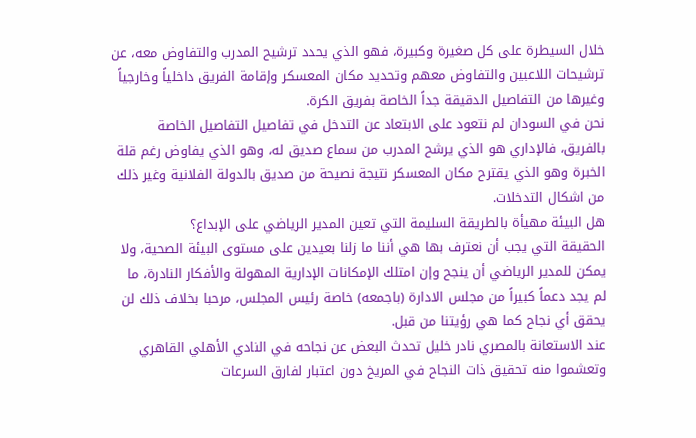خلال السيطرة على كل صغيرة وكبيرة، فهو الذي يحدد ترشيح المدرب والتفاوض معه، عن ترشيحات اللاعبين والتفاوض معهم وتحديد مكان المعسكر وإقامة الفريق داخلياً وخارجياً وغيرها من التفاصيل الدقيقة جداً الخاصة بفريق الكرة.
نحن في السودان لم نتعود على الابتعاد عن التدخل في تفاصيل التفاصيل الخاصة بالفريق، فالإداري هو الذي يرشح المدرب من سماع صديق له، وهو الذي يفاوض رغم قلة الخبرة وهو الذي يقترح مكان المعسكر نتيجة نصيحة من صديق بالدولة الفلانية وغير ذلك من اشكال التدخلات.
هل البيئة مهيأة بالطريقة السليمة التي تعين المدير الرياضي على الإبداع؟
الحقيقة التي يجب أن نعترف بها هي أننا ما زلنا بعيدين على مستوى البيئة الصحية، ولا يمكن للمدير الرياضي أن ينجح وإن امتلك الإمكانات الإدارية المهولة والأفكار النادرة، ما لم يجد دعماً كبيراً من مجلس الادارة (باجمعه) خاصة رئيس المجلس، مرحبا بخلاف ذلك لن يحقق أي نجاح كما هي رؤيتنا من قبل.
عند الاستعانة بالمصري نادر خليل تحدث البعض عن نجاحه في النادي الأهلي القاهري وتعشموا منه تحقيق ذات النجاح في المريخ دون اعتبار لفارق السرعات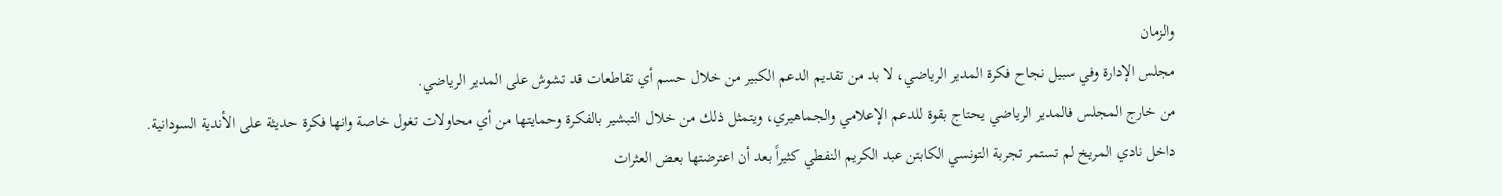والزمان
مجلس الإدارة وفي سبيل نجاح فكرة المدير الرياضي، لا بد من تقديم الدعم الكبير من خلال حسم أي تقاطعات قد تشوش على المدير الرياضي.
من خارج المجلس فالمدير الرياضي يحتاج بقوة للدعم الإعلامي والجماهيري، ويتمثل ذلك من خلال التبشير بالفكرة وحمايتها من أي محاولات تغول خاصة وانها فكرة حديثة على الأندية السودانية.
داخل نادي المريخ لم تستمر تجربة التونسي الكابتن عبد الكريم النفطي كثيراً بعد أن اعترضتها بعض العثرات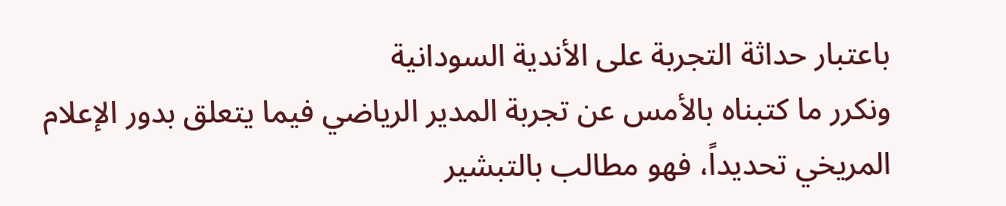باعتبار حداثة التجربة على الأندية السودانية
ونكرر ما كتبناه بالأمس عن تجربة المدير الرياضي فيما يتعلق بدور الإعلام المريخي تحديداً، فهو مطالب بالتبشير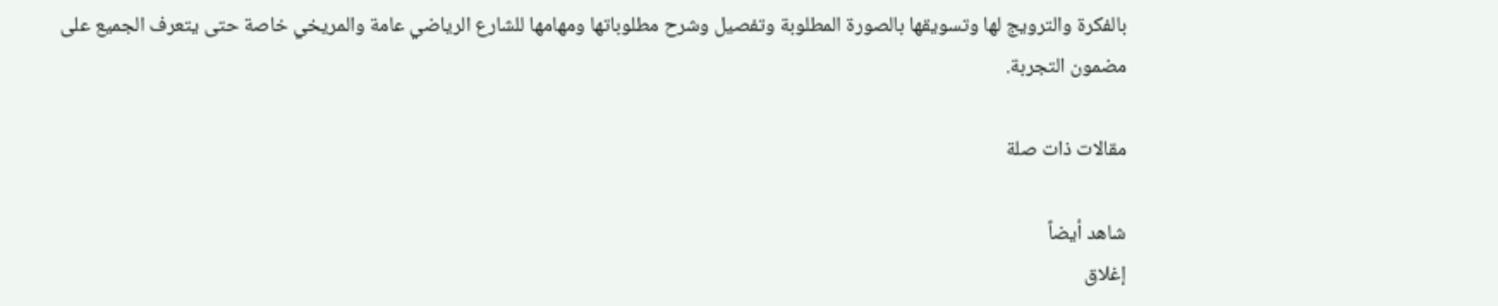بالفكرة والترويج لها وتسويقها بالصورة المطلوبة وتفصيل وشرح مطلوباتها ومهامها للشارع الرياضي عامة والمريخي خاصة حتى يتعرف الجميع على مضمون التجربة.

مقالات ذات صلة

شاهد أيضاً
إغلاق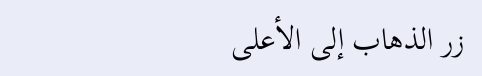زر الذهاب إلى الأعلى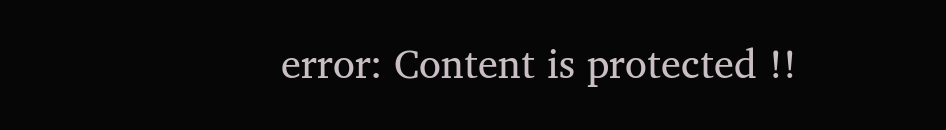error: Content is protected !!